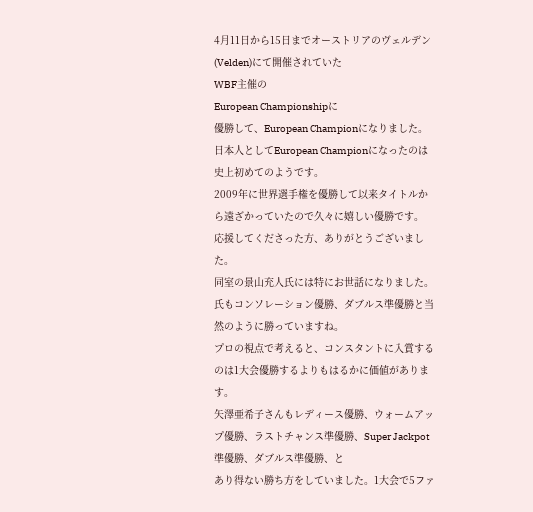4月11日から15日までオーストリアのヴェルデン(Velden)にて開催されていた
WBF主催の
European Championshipに
優勝して、European Championになりました。
日本人としてEuropean Championになったのは史上初めてのようです。
2009年に世界選手権を優勝して以来タイトルから遠ざかっていたので久々に嬉しい優勝です。
応援してくださった方、ありがとうございました。
同室の景山充人氏には特にお世話になりました。氏もコンソレーション優勝、ダブルス準優勝と当然のように勝っていますね。
プロの視点で考えると、コンスタントに入賞するのは1大会優勝するよりもはるかに価値があります。
矢澤亜希子さんもレディース優勝、ウォームアップ優勝、ラストチャンス準優勝、Super Jackpot準優勝、ダブルス準優勝、と
あり得ない勝ち方をしていました。1大会で5ファ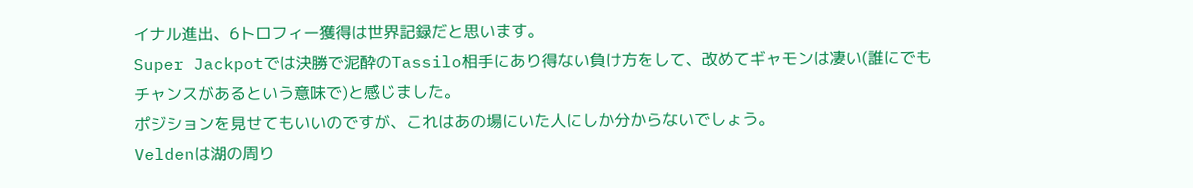イナル進出、6トロフィー獲得は世界記録だと思います。
Super Jackpotでは決勝で泥酔のTassilo相手にあり得ない負け方をして、改めてギャモンは凄い(誰にでもチャンスがあるという意味で)と感じました。
ポジションを見せてもいいのですが、これはあの場にいた人にしか分からないでしょう。
Veldenは湖の周り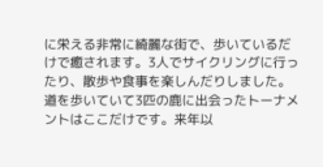に栄える非常に綺麗な街で、歩いているだけで癒されます。3人でサイクリングに行ったり、散歩や食事を楽しんだりしました。
道を歩いていて3匹の鹿に出会ったトーナメントはここだけです。来年以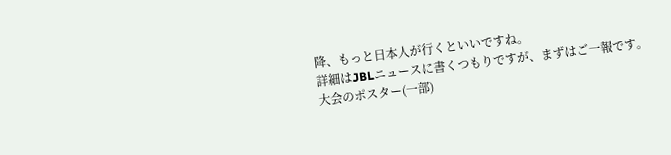降、もっと日本人が行くといいですね。
詳細はJBLニュースに書くつもりですが、まずはご一報です。
大会のポスター(一部)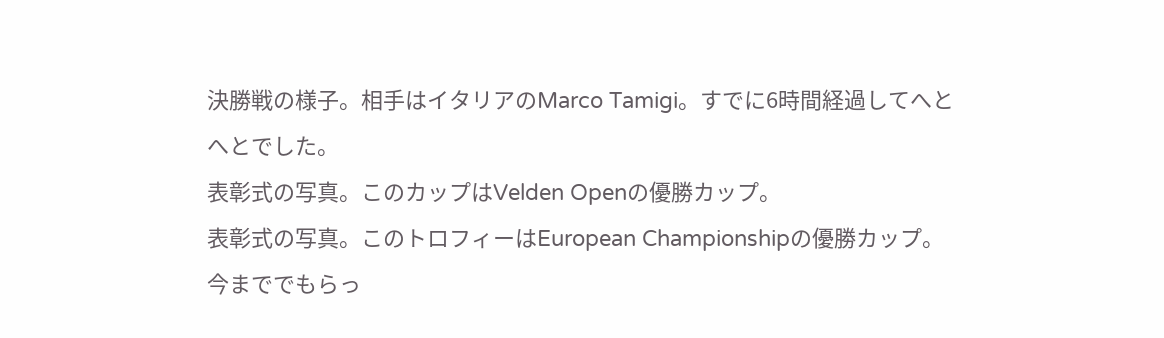決勝戦の様子。相手はイタリアのMarco Tamigi。すでに6時間経過してへとへとでした。
表彰式の写真。このカップはVelden Openの優勝カップ。
表彰式の写真。このトロフィーはEuropean Championshipの優勝カップ。今まででもらっ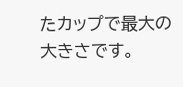たカップで最大の大きさです。